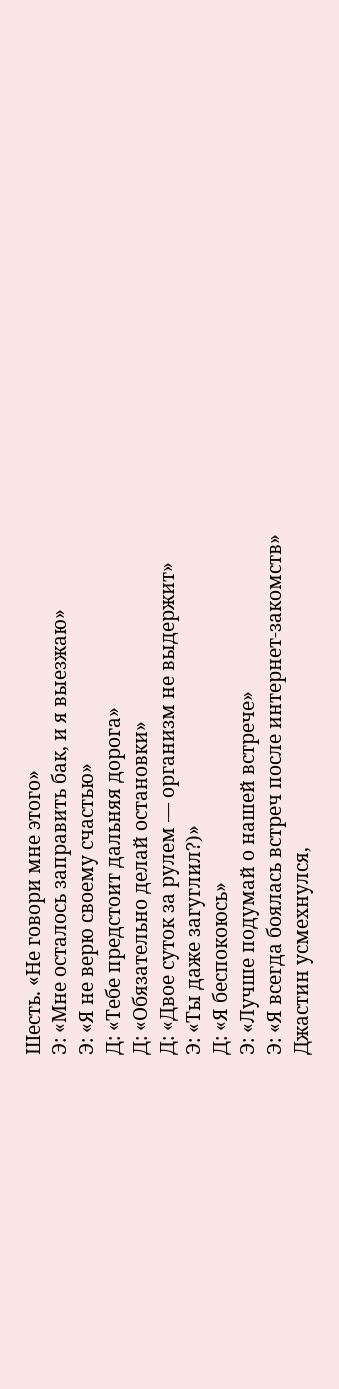Шесть. «Не говори мне этого»
Э: «Мне осталось заправить бак, и я выезжаю»
Э: «Я не верю своему счастью»
Д: «Тебе предстоит дальняя дорога»
Д: «Обязательно делай остановки»
Д: «Двое суток за рулем — организм не выдержит»
Э: «Ты даже загуглил?)»
Д: «Я беспокоюсь»
Э: «Лучше подумай о нашей встрече»
Э: «Я всегда боялась встреч после интернет-закомств»
Джастин усмехнулся,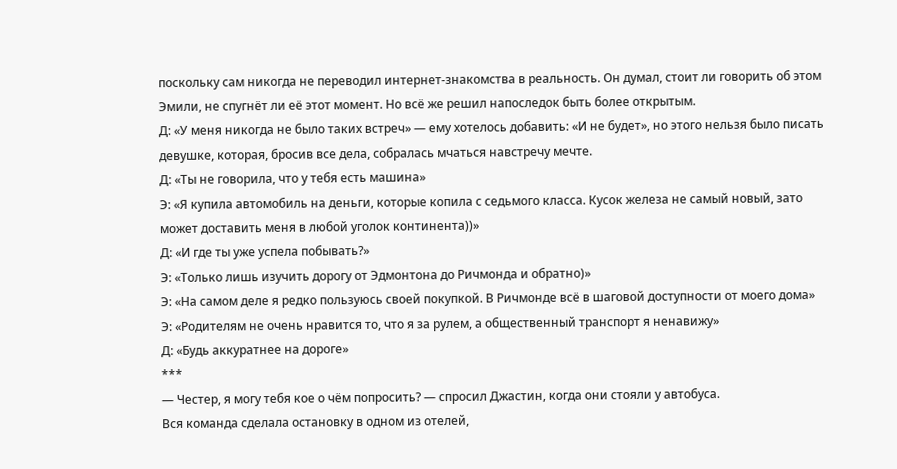поскольку сам никогда не переводил интернет-знакомства в реальность. Он думал, стоит ли говорить об этом Эмили, не спугнёт ли её этот момент. Но всё же решил напоследок быть более открытым.
Д: «У меня никогда не было таких встреч» — ему хотелось добавить: «И не будет», но этого нельзя было писать девушке, которая, бросив все дела, собралась мчаться навстречу мечте.
Д: «Ты не говорила, что у тебя есть машина»
Э: «Я купила автомобиль на деньги, которые копила с седьмого класса. Кусок железа не самый новый, зато может доставить меня в любой уголок континента))»
Д: «И где ты уже успела побывать?»
Э: «Только лишь изучить дорогу от Эдмонтона до Ричмонда и обратно)»
Э: «На самом деле я редко пользуюсь своей покупкой. В Ричмонде всё в шаговой доступности от моего дома»
Э: «Родителям не очень нравится то, что я за рулем, а общественный транспорт я ненавижу»
Д: «Будь аккуратнее на дороге»
***
— Честер, я могу тебя кое о чём попросить? — спросил Джастин, когда они стояли у автобуса.
Вся команда сделала остановку в одном из отелей,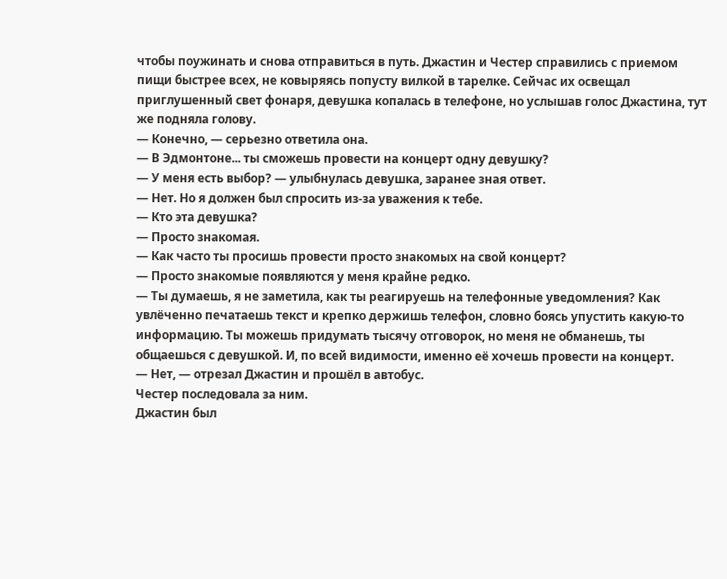чтобы поужинать и снова отправиться в путь. Джастин и Честер справились с приемом пищи быстрее всех, не ковыряясь попусту вилкой в тарелке. Сейчас их освещал приглушенный свет фонаря, девушка копалась в телефоне, но услышав голос Джастина, тут же подняла голову.
— Конечно, — серьезно ответила она.
— В Эдмонтоне... ты сможешь провести на концерт одну девушку?
— У меня есть выбор? — улыбнулась девушка, заранее зная ответ.
— Нет. Но я должен был спросить из-за уважения к тебе.
— Кто эта девушка?
— Просто знакомая.
— Как часто ты просишь провести просто знакомых на свой концерт?
— Просто знакомые появляются у меня крайне редко.
— Ты думаешь, я не заметила, как ты реагируешь на телефонные уведомления? Как увлёченно печатаешь текст и крепко держишь телефон, словно боясь упустить какую-то информацию. Ты можешь придумать тысячу отговорок, но меня не обманешь, ты общаешься с девушкой. И, по всей видимости, именно её хочешь провести на концерт.
— Нет, — отрезал Джастин и прошёл в автобус.
Честер последовала за ним.
Джастин был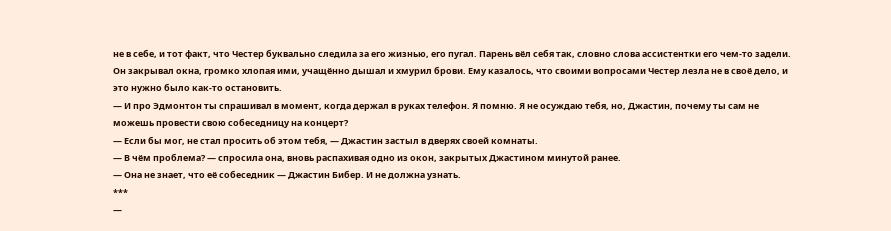не в себе, и тот факт, что Честер буквально следила за его жизнью, его пугал. Парень вёл себя так, словно слова ассистентки его чем-то задели. Он закрывал окна, громко хлопая ими, учащённо дышал и хмурил брови. Ему казалось, что своими вопросами Честер лезла не в своё дело, и это нужно было как-то остановить.
— И про Эдмонтон ты спрашивал в момент, когда держал в руках телефон. Я помню. Я не осуждаю тебя, но, Джастин, почему ты сам не можешь провести свою собеседницу на концерт?
— Если бы мог, не стал просить об этом тебя, — Джастин застыл в дверях своей комнаты.
— В чём проблема? — спросила она, вновь распахивая одно из окон, закрытых Джастином минутой ранее.
— Она не знает, что её собеседник — Джастин Бибер. И не должна узнать.
***
—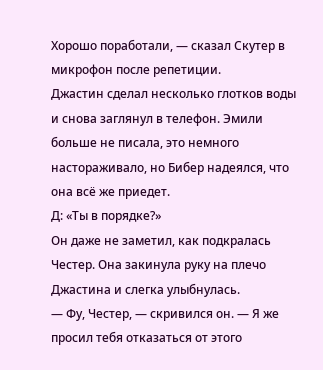Хорошо поработали, — сказал Скутер в микрофон после репетиции.
Джастин сделал несколько глотков воды и снова заглянул в телефон. Эмили больше не писала, это немного настораживало, но Бибер надеялся, что она всё же приедет.
Д: «Ты в порядке?»
Он даже не заметил, как подкралась Честер. Она закинула руку на плечо Джастина и слегка улыбнулась.
— Фу, Честер, — скривился он. — Я же просил тебя отказаться от этого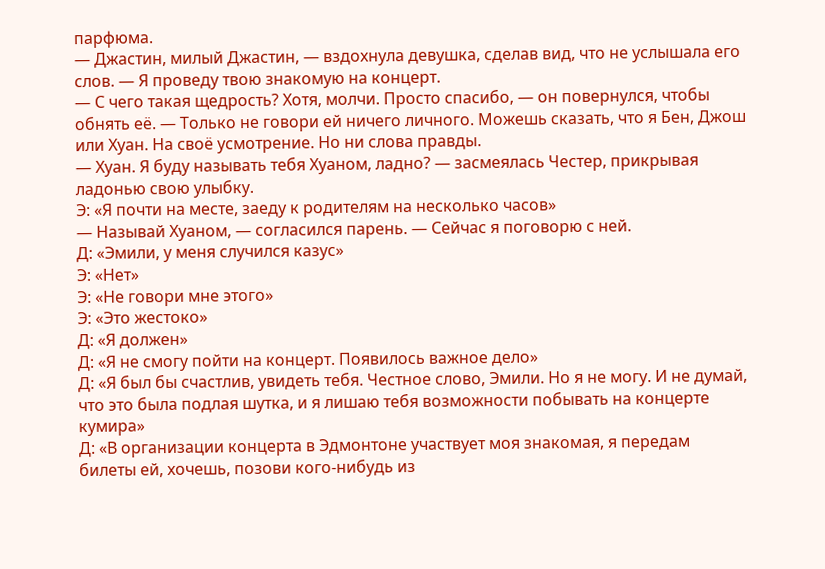парфюма.
— Джастин, милый Джастин, — вздохнула девушка, сделав вид, что не услышала его слов. — Я проведу твою знакомую на концерт.
— С чего такая щедрость? Хотя, молчи. Просто спасибо, — он повернулся, чтобы обнять её. — Только не говори ей ничего личного. Можешь сказать, что я Бен, Джош или Хуан. На своё усмотрение. Но ни слова правды.
— Хуан. Я буду называть тебя Хуаном, ладно? — засмеялась Честер, прикрывая ладонью свою улыбку.
Э: «Я почти на месте, заеду к родителям на несколько часов»
— Называй Хуаном, — согласился парень. — Сейчас я поговорю с ней.
Д: «Эмили, у меня случился казус»
Э: «Нет»
Э: «Не говори мне этого»
Э: «Это жестоко»
Д: «Я должен»
Д: «Я не смогу пойти на концерт. Появилось важное дело»
Д: «Я был бы счастлив, увидеть тебя. Честное слово, Эмили. Но я не могу. И не думай, что это была подлая шутка, и я лишаю тебя возможности побывать на концерте кумира»
Д: «В организации концерта в Эдмонтоне участвует моя знакомая, я передам билеты ей, хочешь, позови кого-нибудь из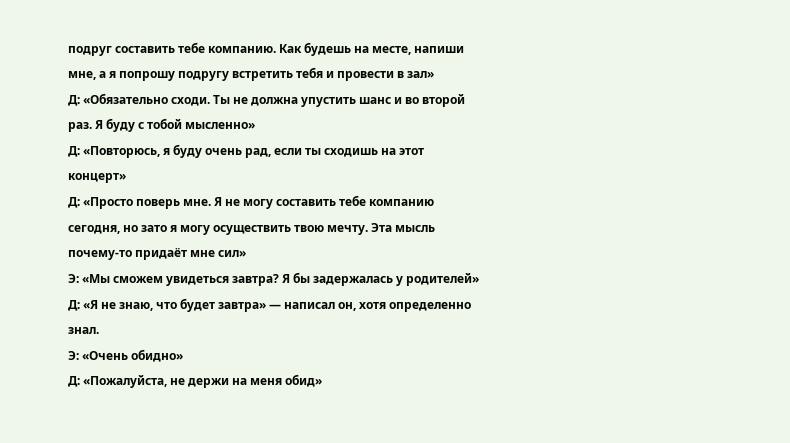подруг составить тебе компанию. Как будешь на месте, напиши мне, а я попрошу подругу встретить тебя и провести в зал»
Д: «Обязательно сходи. Ты не должна упустить шанс и во второй раз. Я буду с тобой мысленно»
Д: «Повторюсь, я буду очень рад, если ты сходишь на этот концерт»
Д: «Просто поверь мне. Я не могу составить тебе компанию сегодня, но зато я могу осуществить твою мечту. Эта мысль почему-то придаёт мне сил»
Э: «Мы сможем увидеться завтра? Я бы задержалась у родителей»
Д: «Я не знаю, что будет завтра» — написал он, хотя определенно знал.
Э: «Очень обидно»
Д: «Пожалуйста, не держи на меня обид»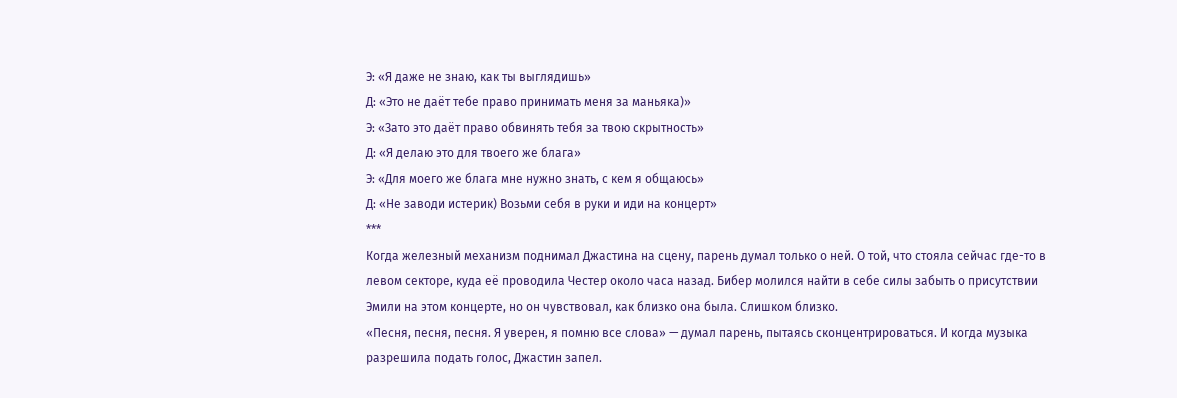Э: «Я даже не знаю, как ты выглядишь»
Д: «Это не даёт тебе право принимать меня за маньяка)»
Э: «Зато это даёт право обвинять тебя за твою скрытность»
Д: «Я делаю это для твоего же блага»
Э: «Для моего же блага мне нужно знать, с кем я общаюсь»
Д: «Не заводи истерик) Возьми себя в руки и иди на концерт»
***
Когда железный механизм поднимал Джастина на сцену, парень думал только о ней. О той, что стояла сейчас где-то в левом секторе, куда её проводила Честер около часа назад. Бибер молился найти в себе силы забыть о присутствии Эмили на этом концерте, но он чувствовал, как близко она была. Слишком близко.
«Песня, песня, песня. Я уверен, я помню все слова» — думал парень, пытаясь сконцентрироваться. И когда музыка разрешила подать голос, Джастин запел.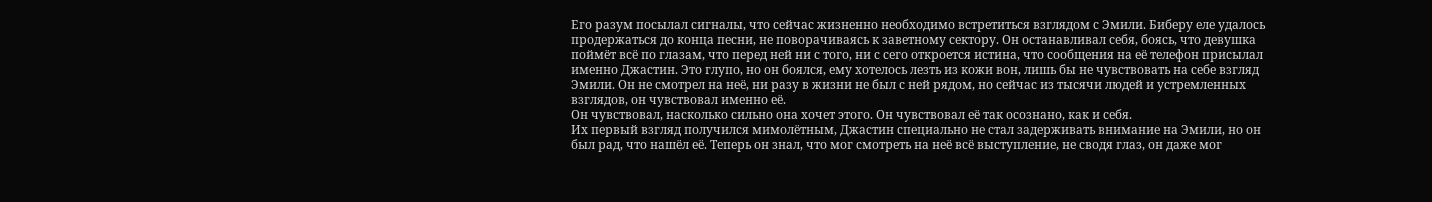Его разум посылал сигналы, что сейчас жизненно необходимо встретиться взглядом с Эмили. Биберу еле удалось продержаться до конца песни, не поворачиваясь к заветному сектору. Он останавливал себя, боясь, что девушка поймёт всё по глазам, что перед ней ни с того, ни с сего откроется истина, что сообщения на её телефон присылал именно Джастин. Это глупо, но он боялся, ему хотелось лезть из кожи вон, лишь бы не чувствовать на себе взгляд Эмили. Он не смотрел на неё, ни разу в жизни не был с ней рядом, но сейчас из тысячи людей и устремленных взглядов, он чувствовал именно её.
Он чувствовал, насколько сильно она хочет этого. Он чувствовал её так осознано, как и себя.
Их первый взгляд получился мимолётным, Джастин специально не стал задерживать внимание на Эмили, но он был рад, что нашёл её. Теперь он знал, что мог смотреть на неё всё выступление, не сводя глаз, он даже мог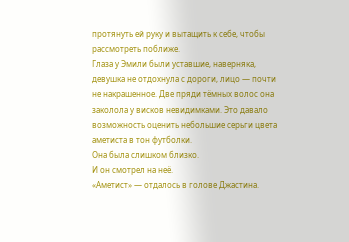протянуть ей руку и вытащить к себе, чтобы рассмотреть поближе.
Глаза у Эмили были уставшие, наверняка, девушка не отдохнула с дороги, лицо — почти не накрашенное. Две пряди тёмных волос она заколола у висков невидимками. Это давало возможность оценить небольшие серьги цвета аметиста в тон футболки.
Она была слишком близко.
И он смотрел на неё.
«Аметист» — отдалось в голове Джастина.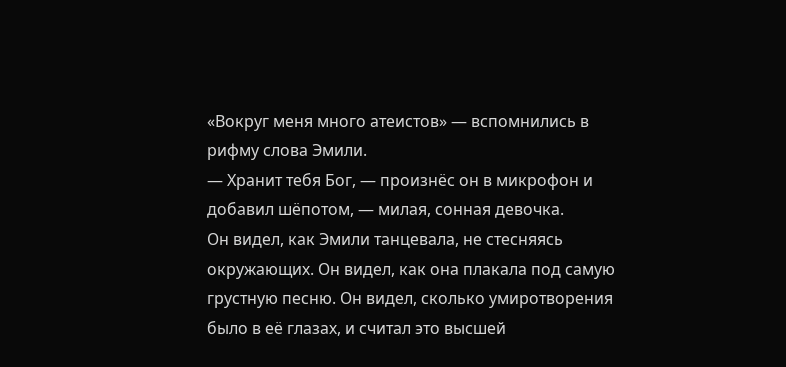«Вокруг меня много атеистов» — вспомнились в рифму слова Эмили.
— Хранит тебя Бог, — произнёс он в микрофон и добавил шёпотом, — милая, сонная девочка.
Он видел, как Эмили танцевала, не стесняясь окружающих. Он видел, как она плакала под самую грустную песню. Он видел, сколько умиротворения было в её глазах, и считал это высшей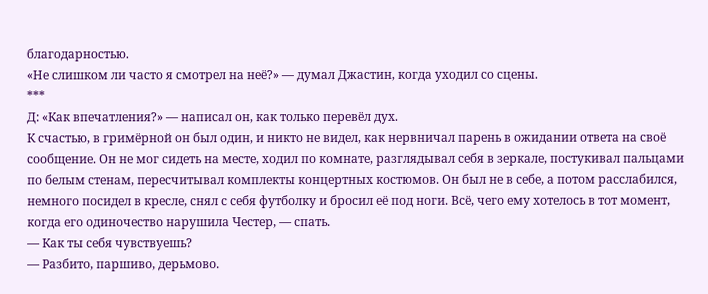благодарностью.
«Не слишком ли часто я смотрел на неё?» — думал Джастин, когда уходил со сцены.
***
Д: «Как впечатления?» — написал он, как только перевёл дух.
К счастью, в гримёрной он был один, и никто не видел, как нервничал парень в ожидании ответа на своё сообщение. Он не мог сидеть на месте, ходил по комнате, разглядывал себя в зеркале, постукивал пальцами по белым стенам, пересчитывал комплекты концертных костюмов. Он был не в себе, а потом расслабился, немного посидел в кресле, снял с себя футболку и бросил её под ноги. Всё, чего ему хотелось в тот момент, когда его одиночество нарушила Честер, — спать.
— Как ты себя чувствуешь?
— Разбито, паршиво, дерьмово.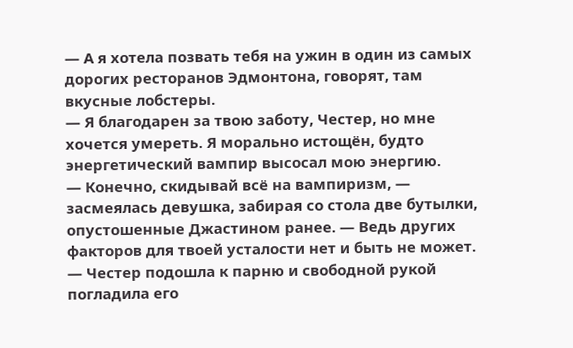— А я хотела позвать тебя на ужин в один из самых дорогих ресторанов Эдмонтона, говорят, там вкусные лобстеры.
— Я благодарен за твою заботу, Честер, но мне хочется умереть. Я морально истощён, будто энергетический вампир высосал мою энергию.
— Конечно, скидывай всё на вампиризм, — засмеялась девушка, забирая со стола две бутылки, опустошенные Джастином ранее. — Ведь других факторов для твоей усталости нет и быть не может. — Честер подошла к парню и свободной рукой погладила его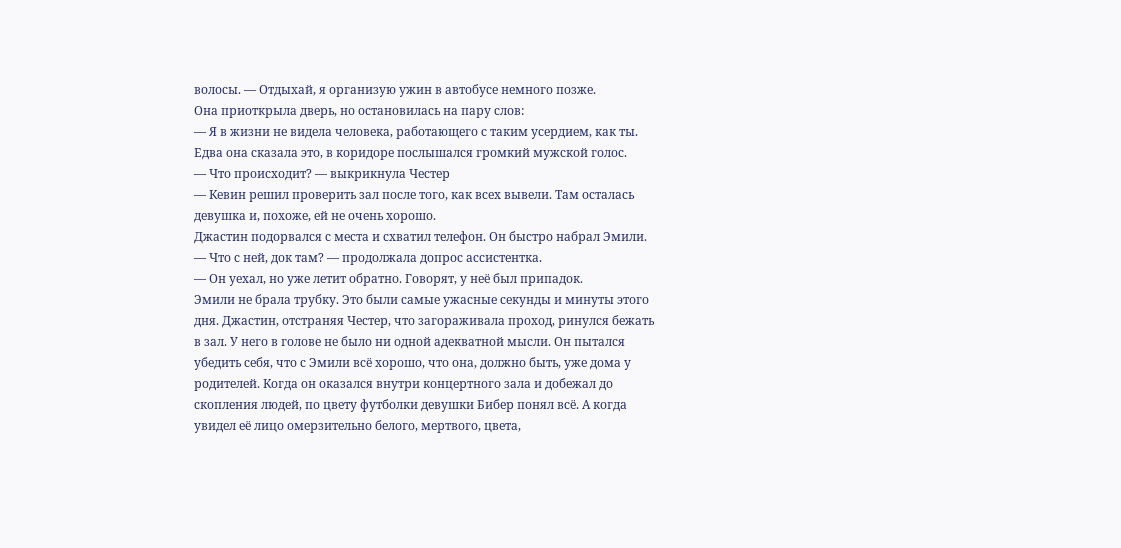волосы. — Отдыхай, я организую ужин в автобусе немного позже.
Она приоткрыла дверь, но остановилась на пару слов:
— Я в жизни не видела человека, работающего с таким усердием, как ты.
Едва она сказала это, в коридоре послышался громкий мужской голос.
— Что происходит? — выкрикнула Честер
— Кевин решил проверить зал после того, как всех вывели. Там осталась девушка и, похоже, ей не очень хорошо.
Джастин подорвался с места и схватил телефон. Он быстро набрал Эмили.
— Что с ней, док там? — продолжала допрос ассистентка.
— Он уехал, но уже летит обратно. Говорят, у неё был припадок.
Эмили не брала трубку. Это были самые ужасные секунды и минуты этого дня. Джастин, отстраняя Честер, что загораживала проход, ринулся бежать в зал. У него в голове не было ни одной адекватной мысли. Он пытался убедить себя, что с Эмили всё хорошо, что она, должно быть, уже дома у родителей. Когда он оказался внутри концертного зала и добежал до скопления людей, по цвету футболки девушки Бибер понял всё. А когда увидел её лицо омерзительно белого, мертвого, цвета,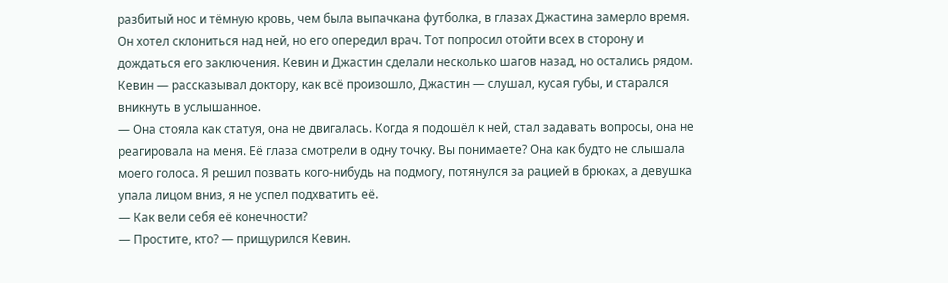разбитый нос и тёмную кровь, чем была выпачкана футболка, в глазах Джастина замерло время.
Он хотел склониться над ней, но его опередил врач. Тот попросил отойти всех в сторону и дождаться его заключения. Кевин и Джастин сделали несколько шагов назад, но остались рядом. Кевин — рассказывал доктору, как всё произошло, Джастин — слушал, кусая губы, и старался вникнуть в услышанное.
— Она стояла как статуя, она не двигалась. Когда я подошёл к ней, стал задавать вопросы, она не реагировала на меня. Её глаза смотрели в одну точку. Вы понимаете? Она как будто не слышала моего голоса. Я решил позвать кого-нибудь на подмогу, потянулся за рацией в брюках, а девушка упала лицом вниз, я не успел подхватить её.
— Как вели себя её конечности?
— Простите, кто? — прищурился Кевин.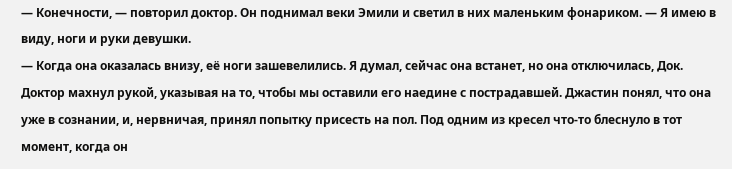— Конечности, — повторил доктор. Он поднимал веки Эмили и светил в них маленьким фонариком. — Я имею в виду, ноги и руки девушки.
— Когда она оказалась внизу, её ноги зашевелились. Я думал, сейчас она встанет, но она отключилась, Док.
Доктор махнул рукой, указывая на то, чтобы мы оставили его наедине с пострадавшей. Джастин понял, что она уже в сознании, и, нервничая, принял попытку присесть на пол. Под одним из кресел что-то блеснуло в тот момент, когда он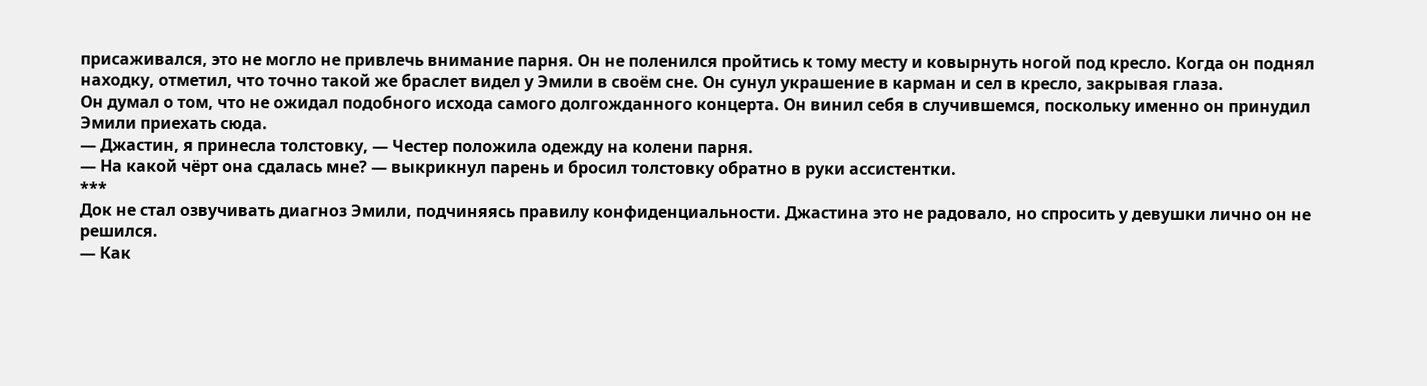присаживался, это не могло не привлечь внимание парня. Он не поленился пройтись к тому месту и ковырнуть ногой под кресло. Когда он поднял находку, отметил, что точно такой же браслет видел у Эмили в своём сне. Он сунул украшение в карман и сел в кресло, закрывая глаза.
Он думал о том, что не ожидал подобного исхода самого долгожданного концерта. Он винил себя в случившемся, поскольку именно он принудил Эмили приехать сюда.
— Джастин, я принесла толстовку, — Честер положила одежду на колени парня.
— На какой чёрт она сдалась мне? — выкрикнул парень и бросил толстовку обратно в руки ассистентки.
***
Док не стал озвучивать диагноз Эмили, подчиняясь правилу конфиденциальности. Джастина это не радовало, но спросить у девушки лично он не решился.
— Как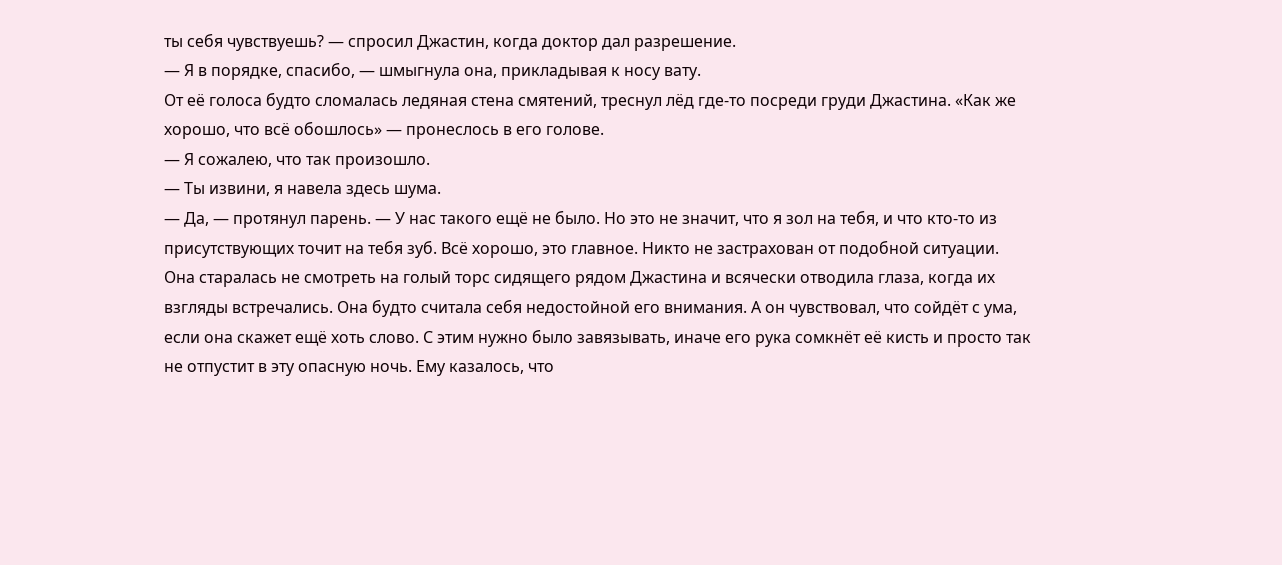ты себя чувствуешь? — спросил Джастин, когда доктор дал разрешение.
— Я в порядке, спасибо, — шмыгнула она, прикладывая к носу вату.
От её голоса будто сломалась ледяная стена смятений, треснул лёд где-то посреди груди Джастина. «Как же хорошо, что всё обошлось» — пронеслось в его голове.
— Я сожалею, что так произошло.
— Ты извини, я навела здесь шума.
— Да, — протянул парень. — У нас такого ещё не было. Но это не значит, что я зол на тебя, и что кто-то из присутствующих точит на тебя зуб. Всё хорошо, это главное. Никто не застрахован от подобной ситуации.
Она старалась не смотреть на голый торс сидящего рядом Джастина и всячески отводила глаза, когда их взгляды встречались. Она будто считала себя недостойной его внимания. А он чувствовал, что сойдёт с ума, если она скажет ещё хоть слово. С этим нужно было завязывать, иначе его рука сомкнёт её кисть и просто так не отпустит в эту опасную ночь. Ему казалось, что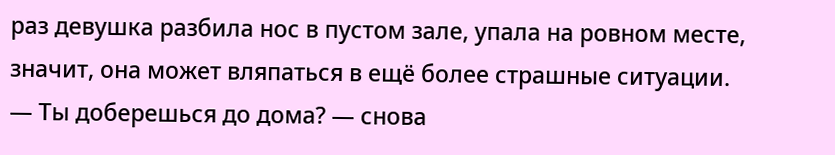раз девушка разбила нос в пустом зале, упала на ровном месте, значит, она может вляпаться в ещё более страшные ситуации.
— Ты доберешься до дома? — снова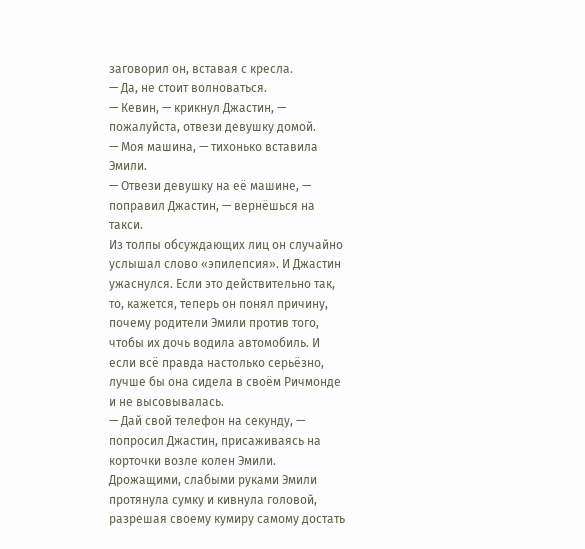заговорил он, вставая с кресла.
— Да, не стоит волноваться.
— Кевин, — крикнул Джастин, — пожалуйста, отвези девушку домой.
— Моя машина, — тихонько вставила Эмили.
— Отвези девушку на её машине, — поправил Джастин, — вернёшься на такси.
Из толпы обсуждающих лиц он случайно услышал слово «эпилепсия». И Джастин ужаснулся. Если это действительно так, то, кажется, теперь он понял причину, почему родители Эмили против того, чтобы их дочь водила автомобиль. И если всё правда настолько серьёзно, лучше бы она сидела в своём Ричмонде и не высовывалась.
— Дай свой телефон на секунду, — попросил Джастин, присаживаясь на корточки возле колен Эмили.
Дрожащими, слабыми руками Эмили протянула сумку и кивнула головой, разрешая своему кумиру самому достать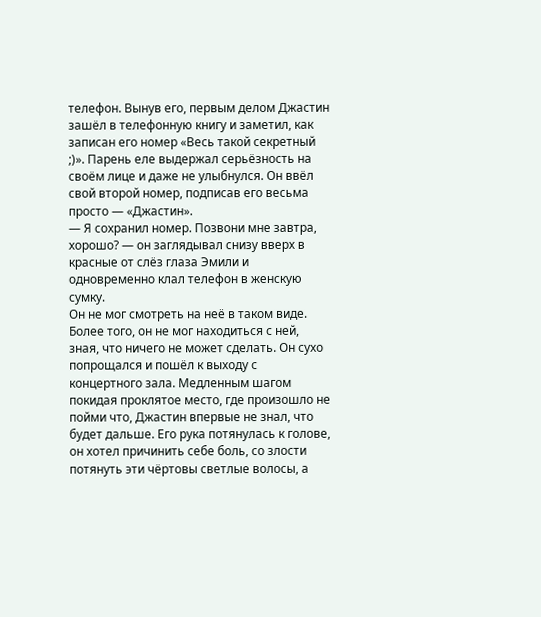телефон. Вынув его, первым делом Джастин зашёл в телефонную книгу и заметил, как записан его номер «Весь такой секретный ;)». Парень еле выдержал серьёзность на своём лице и даже не улыбнулся. Он ввёл свой второй номер, подписав его весьма просто — «Джастин».
— Я сохранил номер. Позвони мне завтра, хорошо? — он заглядывал снизу вверх в красные от слёз глаза Эмили и одновременно клал телефон в женскую сумку.
Он не мог смотреть на неё в таком виде. Более того, он не мог находиться с ней, зная, что ничего не может сделать. Он сухо попрощался и пошёл к выходу с концертного зала. Медленным шагом покидая проклятое место, где произошло не пойми что, Джастин впервые не знал, что будет дальше. Его рука потянулась к голове, он хотел причинить себе боль, со злости потянуть эти чёртовы светлые волосы, а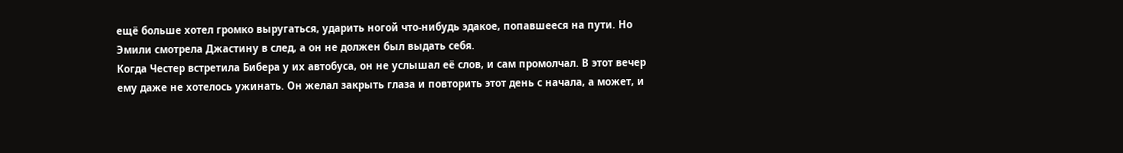ещё больше хотел громко выругаться, ударить ногой что-нибудь эдакое, попавшееся на пути. Но Эмили смотрела Джастину в след, а он не должен был выдать себя.
Когда Честер встретила Бибера у их автобуса, он не услышал её слов, и сам промолчал. В этот вечер ему даже не хотелось ужинать. Он желал закрыть глаза и повторить этот день с начала, а может, и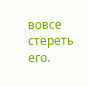вовсе стереть его.